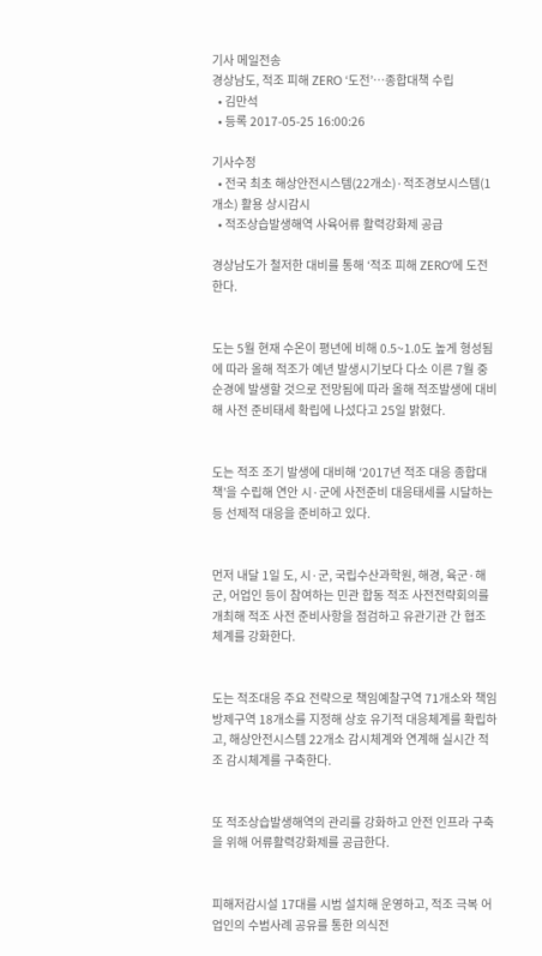기사 메일전송
경상남도, 적조 피해 ZERO ‘도전’…종합대책 수립
  • 김만석
  • 등록 2017-05-25 16:00:26

기사수정
  • 전국 최초 해상안전시스템(22개소)·적조경보시스템(1개소) 활용 상시감시
  • 적조상습발생해역 사육어류 활력강화제 공급

경상남도가 철저한 대비를 통해 ‘적조 피해 ZERO’에 도전한다.


도는 5월 현재 수온이 평년에 비해 0.5~1.0도 높게 형성됨에 따라 올해 적조가 예년 발생시기보다 다소 이른 7월 중순경에 발생할 것으로 전망됨에 따라 올해 적조발생에 대비해 사전 준비태세 확립에 나섰다고 25일 밝혔다.


도는 적조 조기 발생에 대비해 ‘2017년 적조 대응 종합대책’을 수립해 연안 시·군에 사전준비 대응태세를 시달하는 등 선제적 대응을 준비하고 있다.


먼저 내달 1일 도, 시·군, 국립수산과학원, 해경, 육군·해군, 어업인 등이 참여하는 민관 합동 적조 사전전략회의를 개최해 적조 사전 준비사항을 점검하고 유관기관 간 협조 체계를 강화한다.


도는 적조대응 주요 전략으로 책임예찰구역 71개소와 책임방제구역 18개소를 지정해 상호 유기적 대응체계를 확립하고, 해상안전시스템 22개소 감시체계와 연계해 실시간 적조 감시체계를 구축한다.


또 적조상습발생해역의 관리를 강화하고 안전 인프라 구축을 위해 어류활력강화제를 공급한다.


피해저감시설 17대를 시범 설치해 운영하고, 적조 극복 어업인의 수범사례 공유를 통한 의식전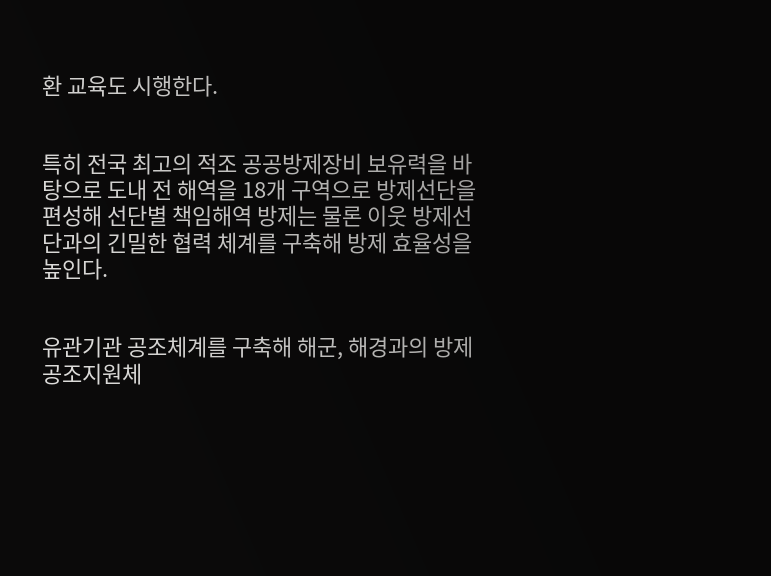환 교육도 시행한다.


특히 전국 최고의 적조 공공방제장비 보유력을 바탕으로 도내 전 해역을 18개 구역으로 방제선단을 편성해 선단별 책임해역 방제는 물론 이웃 방제선단과의 긴밀한 협력 체계를 구축해 방제 효율성을 높인다.


유관기관 공조체계를 구축해 해군, 해경과의 방제 공조지원체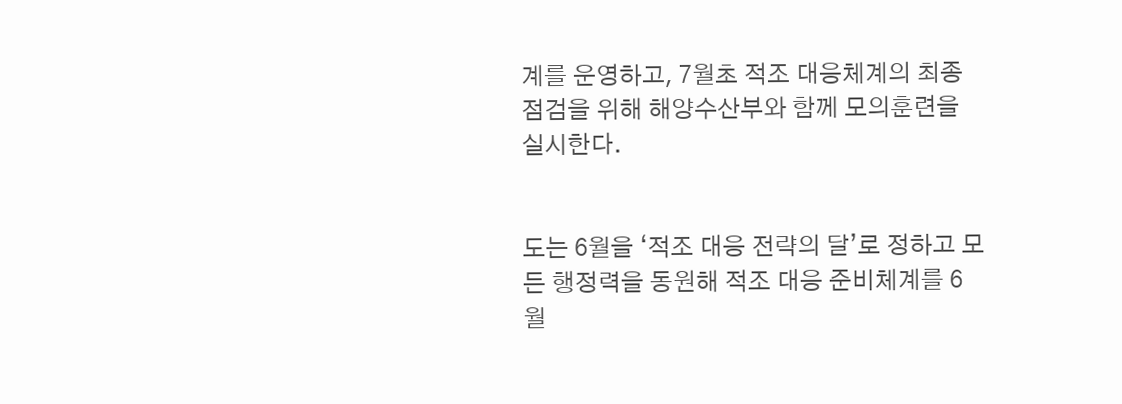계를 운영하고, 7월초 적조 대응체계의 최종 점검을 위해 해양수산부와 함께 모의훈련을 실시한다.


도는 6월을 ‘적조 대응 전략의 달’로 정하고 모든 행정력을 동원해 적조 대응 준비체계를 6월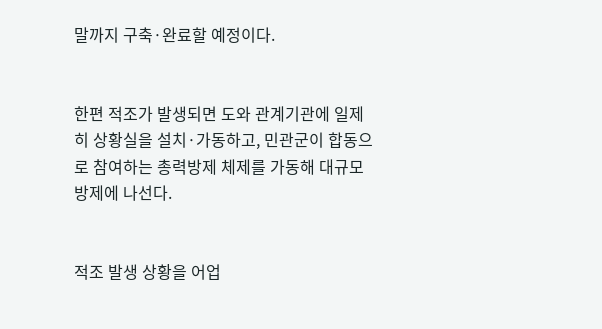말까지 구축·완료할 예정이다.


한편 적조가 발생되면 도와 관계기관에 일제히 상황실을 설치·가동하고, 민관군이 합동으로 참여하는 총력방제 체제를 가동해 대규모 방제에 나선다.


적조 발생 상황을 어업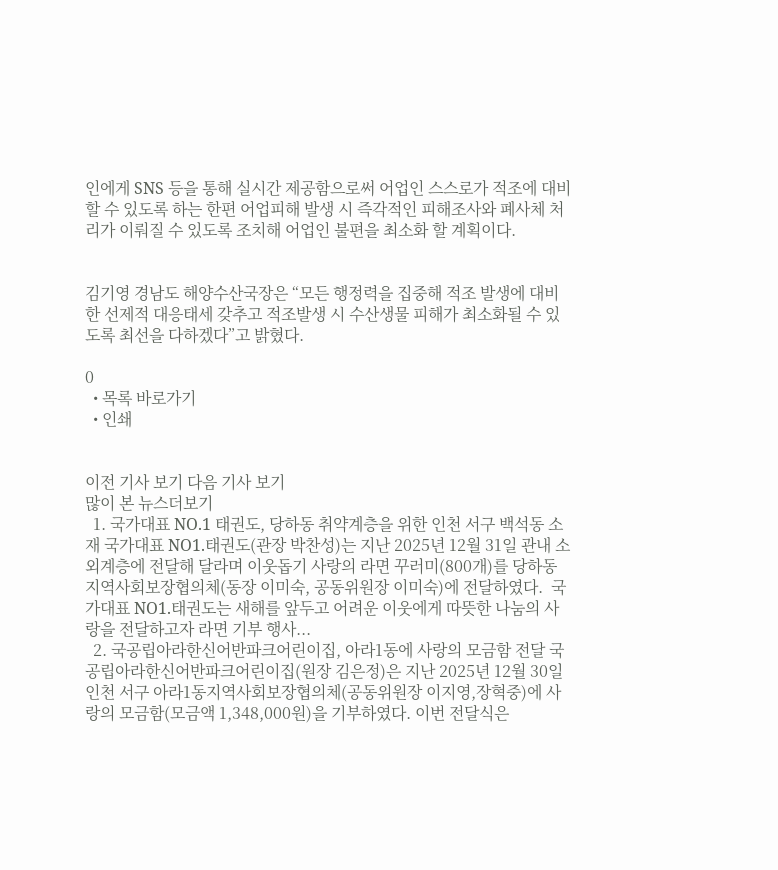인에게 SNS 등을 통해 실시간 제공함으로써 어업인 스스로가 적조에 대비할 수 있도록 하는 한편 어업피해 발생 시 즉각적인 피해조사와 폐사체 처리가 이뤄질 수 있도록 조치해 어업인 불편을 최소화 할 계획이다.


김기영 경남도 해양수산국장은 “모든 행정력을 집중해 적조 발생에 대비한 선제적 대응태세 갖추고 적조발생 시 수산생물 피해가 최소화될 수 있도록 최선을 다하겠다”고 밝혔다.

0
  • 목록 바로가기
  • 인쇄


이전 기사 보기 다음 기사 보기
많이 본 뉴스더보기
  1. 국가대표 NO.1 태권도, 당하동 취약계층을 위한 인천 서구 백석동 소재 국가대표 NO1.태권도(관장 박찬성)는 지난 2025년 12월 31일 관내 소외계층에 전달해 달라며 이웃돕기 사랑의 라면 꾸러미(800개)를 당하동 지역사회보장협의체(동장 이미숙, 공동위원장 이미숙)에 전달하였다.  국가대표 NO1.태권도는 새해를 앞두고 어려운 이웃에게 따뜻한 나눔의 사랑을 전달하고자 라면 기부 행사...
  2. 국공립아라한신어반파크어린이집, 아라1동에 사랑의 모금함 전달 국공립아라한신어반파크어린이집(원장 김은정)은 지난 2025년 12월 30일 인천 서구 아라1동지역사회보장협의체(공동위원장 이지영,장혁중)에 사랑의 모금함(모금액 1,348,000원)을 기부하였다. 이번 전달식은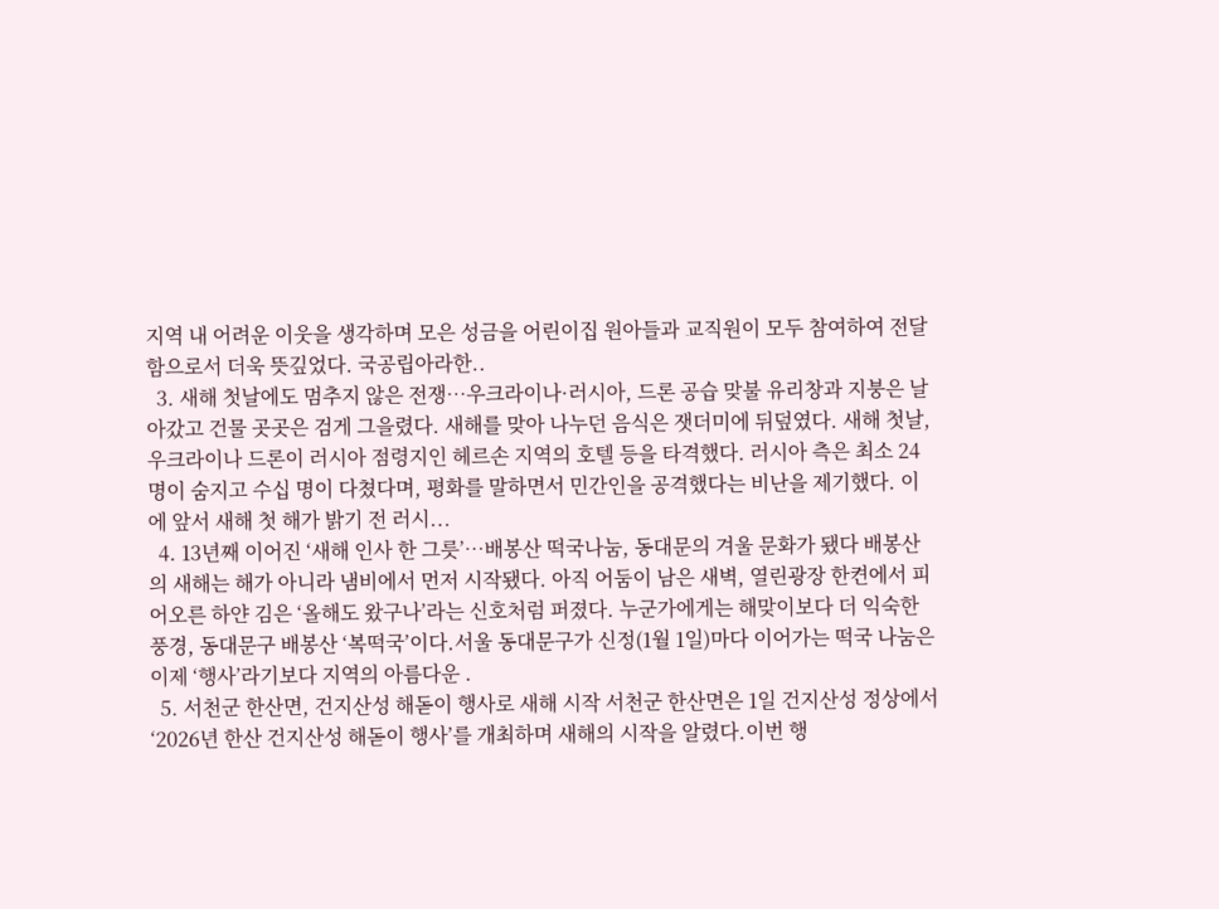지역 내 어려운 이웃을 생각하며 모은 성금을 어린이집 원아들과 교직원이 모두 참여하여 전달함으로서 더욱 뜻깊었다. 국공립아라한..
  3. 새해 첫날에도 멈추지 않은 전쟁…우크라이나·러시아, 드론 공습 맞불 유리창과 지붕은 날아갔고 건물 곳곳은 검게 그을렸다. 새해를 맞아 나누던 음식은 잿더미에 뒤덮였다. 새해 첫날, 우크라이나 드론이 러시아 점령지인 헤르손 지역의 호텔 등을 타격했다. 러시아 측은 최소 24명이 숨지고 수십 명이 다쳤다며, 평화를 말하면서 민간인을 공격했다는 비난을 제기했다. 이에 앞서 새해 첫 해가 밝기 전 러시...
  4. 13년째 이어진 ‘새해 인사 한 그릇’…배봉산 떡국나눔, 동대문의 겨울 문화가 됐다 배봉산의 새해는 해가 아니라 냄비에서 먼저 시작됐다. 아직 어둠이 남은 새벽, 열린광장 한켠에서 피어오른 하얀 김은 ‘올해도 왔구나’라는 신호처럼 퍼졌다. 누군가에게는 해맞이보다 더 익숙한 풍경, 동대문구 배봉산 ‘복떡국’이다.서울 동대문구가 신정(1월 1일)마다 이어가는 떡국 나눔은 이제 ‘행사’라기보다 지역의 아름다운 .
  5. 서천군 한산면, 건지산성 해돋이 행사로 새해 시작 서천군 한산면은 1일 건지산성 정상에서 ‘2026년 한산 건지산성 해돋이 행사’를 개최하며 새해의 시작을 알렸다.이번 행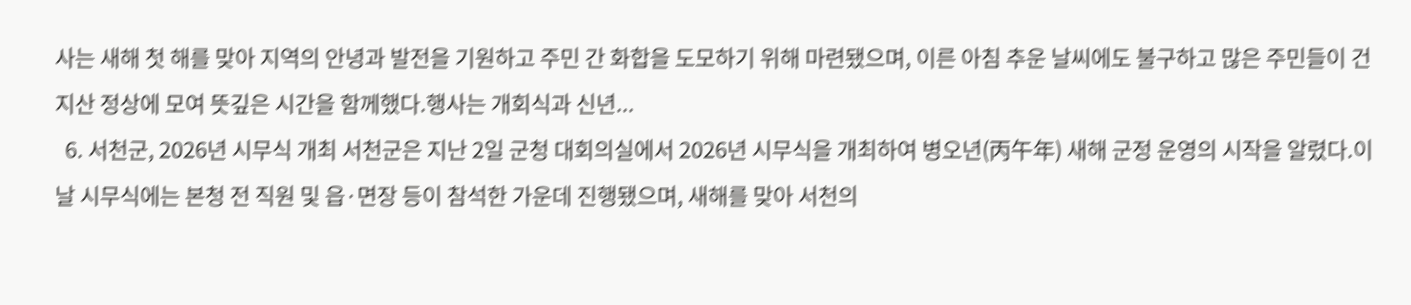사는 새해 첫 해를 맞아 지역의 안녕과 발전을 기원하고 주민 간 화합을 도모하기 위해 마련됐으며, 이른 아침 추운 날씨에도 불구하고 많은 주민들이 건지산 정상에 모여 뜻깊은 시간을 함께했다.행사는 개회식과 신년...
  6. 서천군, 2026년 시무식 개최 서천군은 지난 2일 군청 대회의실에서 2026년 시무식을 개최하여 병오년(丙午年) 새해 군정 운영의 시작을 알렸다.이날 시무식에는 본청 전 직원 및 읍·면장 등이 참석한 가운데 진행됐으며, 새해를 맞아 서천의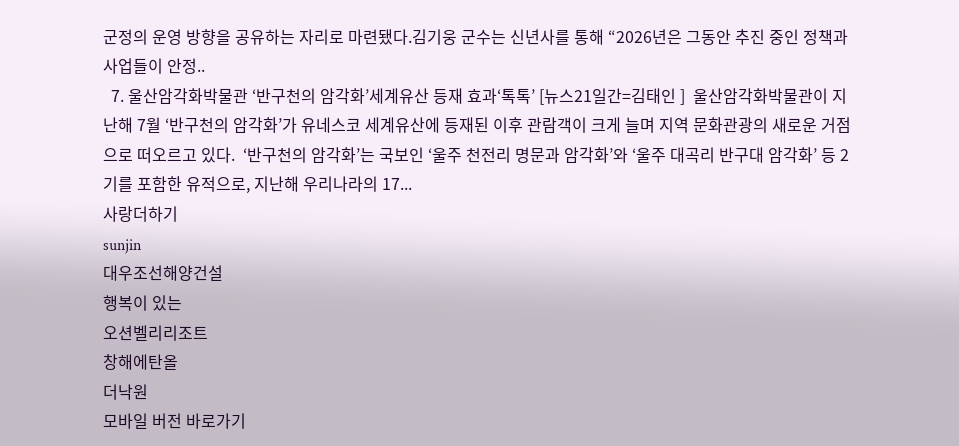군정의 운영 방향을 공유하는 자리로 마련됐다.김기웅 군수는 신년사를 통해 “2026년은 그동안 추진 중인 정책과 사업들이 안정..
  7. 울산암각화박물관 ‘반구천의 암각화’세계유산 등재 효과‘톡톡’ [뉴스21일간=김태인 ]  울산암각화박물관이 지난해 7월 ‘반구천의 암각화’가 유네스코 세계유산에 등재된 이후 관람객이 크게 늘며 지역 문화관광의 새로운 거점으로 떠오르고 있다.  ‘반구천의 암각화’는 국보인 ‘울주 천전리 명문과 암각화’와 ‘울주 대곡리 반구대 암각화’ 등 2기를 포함한 유적으로, 지난해 우리나라의 17...
사랑더하기
sunjin
대우조선해양건설
행복이 있는
오션벨리리조트
창해에탄올
더낙원
모바일 버전 바로가기